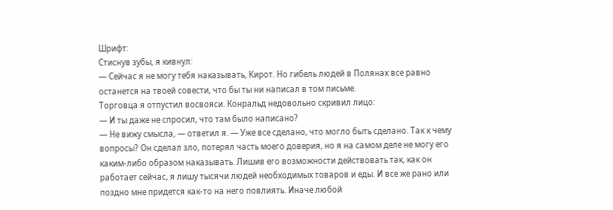Шрифт:
Стиснув зубы, я кивнул:
— Сейчас я не могу тебя наказывать, Кирот. Но гибель людей в Полянах все равно останется на твоей совести, что бы ты ни написал в том письме.
Торговца я отпустил восвояси. Конральд недовольно скривил лицо:
— И ты даже не спросил, что там было написано?
— Не вижу смысла, — ответил я. — Уже все сделано, что могло быть сделано. Так к чему вопросы? Он сделал зло, потерял часть моего доверия, но я на самом деле не могу его каким-либо образом наказывать. Лишив его возможности действовать так, как он работает сейчас, я лишу тысячи людей необходимых товаров и еды. И все же рано или поздно мне придется как-то на него повлиять. Иначе любой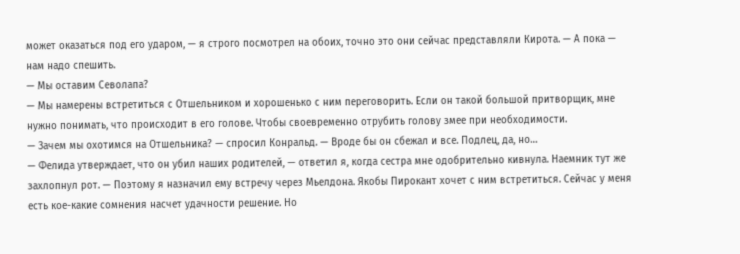может оказаться под его ударом, — я строго посмотрел на обоих, точно это они сейчас представляли Кирота. — А пока — нам надо спешить.
— Мы оставим Севолапа?
— Мы намерены встретиться с Отшельником и хорошенько с ним переговорить. Если он такой большой притворщик, мне нужно понимать, что происходит в его голове. Чтобы своевременно отрубить голову змее при необходимости.
— Зачем мы охотимся на Отшельника? — спросил Конральд. — Вроде бы он сбежал и все. Подлец, да, но…
— Фелида утверждает, что он убил наших родителей, — ответил я, когда сестра мне одобрительно кивнула. Наемник тут же захлопнул рот. — Поэтому я назначил ему встречу через Мьелдона. Якобы Пирокант хочет с ним встретиться. Сейчас у меня есть кое-какие сомнения насчет удачности решение. Но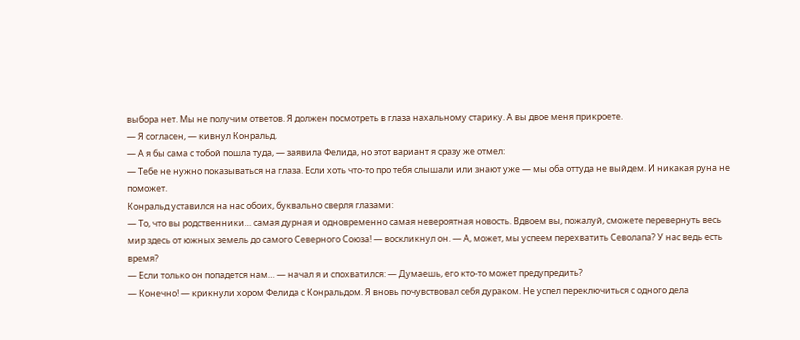выбора нет. Мы не получим ответов. Я должен посмотреть в глаза нахальному старику. А вы двое меня прикроете.
— Я согласен, — кивнул Конральд.
— А я бы сама с тобой пошла туда, — заявила Фелида, но этот вариант я сразу же отмел:
— Тебе не нужно показываться на глаза. Если хоть что-то про тебя слышали или знают уже — мы оба оттуда не выйдем. И никакая руна не поможет.
Конральд уставился на нас обоих, буквально сверля глазами:
— То, что вы родственники… самая дурная и одновременно самая невероятная новость. Вдвоем вы, пожалуй, сможете перевернуть весь мир здесь от южных земель до самого Северного Союза! — воскликнул он. — А, может, мы успеем перехватить Севолапа? У нас ведь есть время?
— Если только он попадется нам… — начал я и спохватился: — Думаешь, его кто-то может предупредить?
— Конечно! — крикнули хором Фелида с Конральдом. Я вновь почувствовал себя дураком. Не успел переключиться с одного дела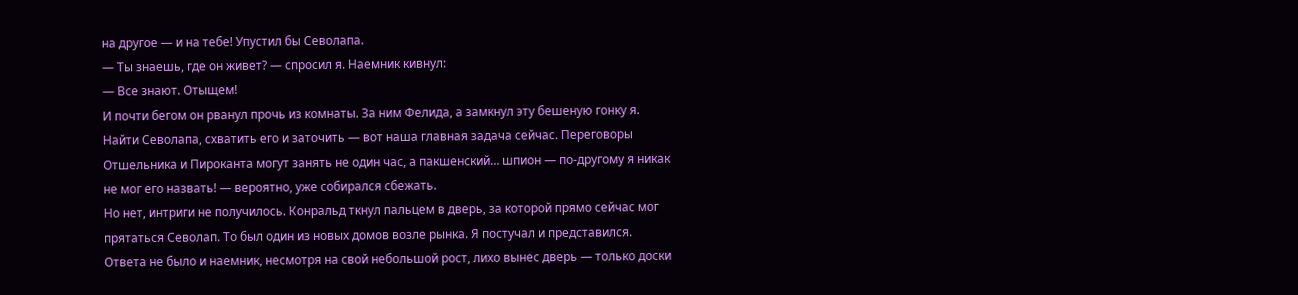на другое — и на тебе! Упустил бы Севолапа.
— Ты знаешь, где он живет? — спросил я. Наемник кивнул:
— Все знают. Отыщем!
И почти бегом он рванул прочь из комнаты. За ним Фелида, а замкнул эту бешеную гонку я.
Найти Севолапа, схватить его и заточить — вот наша главная задача сейчас. Переговоры Отшельника и Пироканта могут занять не один час, а пакшенский… шпион — по-другому я никак не мог его назвать! — вероятно, уже собирался сбежать.
Но нет, интриги не получилось. Конральд ткнул пальцем в дверь, за которой прямо сейчас мог прятаться Севолап. То был один из новых домов возле рынка. Я постучал и представился. Ответа не было и наемник, несмотря на свой небольшой рост, лихо вынес дверь — только доски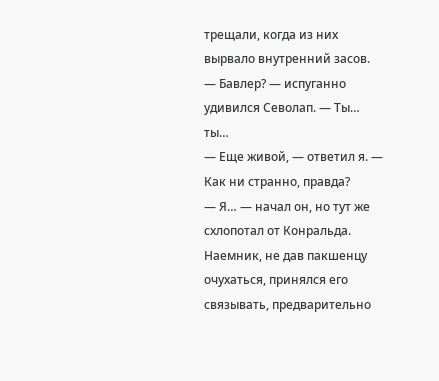трещали, когда из них вырвало внутренний засов.
— Бавлер? — испуганно удивился Севолап. — Ты… ты…
— Еще живой, — ответил я. — Как ни странно, правда?
— Я… — начал он, но тут же схлопотал от Конральда.
Наемник, не дав пакшенцу очухаться, принялся его связывать, предварительно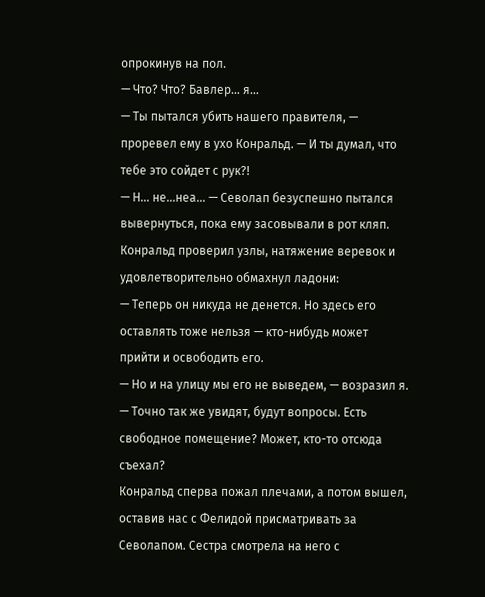опрокинув на пол.
— Что? Что? Бавлер… я…
— Ты пытался убить нашего правителя, — проревел ему в ухо Конральд. — И ты думал, что тебе это сойдет с рук?!
— Н… не…неа… — Севолап безуспешно пытался вывернуться, пока ему засовывали в рот кляп.
Конральд проверил узлы, натяжение веревок и удовлетворительно обмахнул ладони:
— Теперь он никуда не денется. Но здесь его оставлять тоже нельзя — кто-нибудь может прийти и освободить его.
— Но и на улицу мы его не выведем, — возразил я. — Точно так же увидят, будут вопросы. Есть свободное помещение? Может, кто-то отсюда съехал?
Конральд сперва пожал плечами, а потом вышел, оставив нас с Фелидой присматривать за Севолапом. Сестра смотрела на него с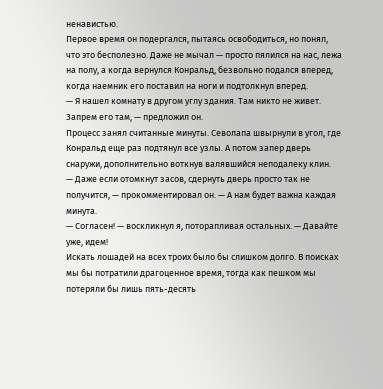ненавистью.
Первое время он подергался, пытаясь освободиться, но понял, что это бесполезно. Даже не мычал — просто пялился на нас, лежа на полу, а когда вернулся Конральд, безвольно подался вперед, когда наемник его поставил на ноги и подтолкнул вперед.
— Я нашел комнату в другом углу здания. Там никто не живет. Запрем его там, — предложил он.
Процесс занял считанные минуты. Севолапа швырнули в угол, где Конральд еще раз подтянул все узлы. А потом запер дверь снаружи, дополнительно воткнув валявшийся неподалеку клин.
— Даже если отомкнут засов, сдернуть дверь просто так не получится, — прокомментировал он. — А нам будет важна каждая минута.
— Согласен! — воскликнул я, поторапливая остальных. — Давайте уже, идем!
Искать лошадей на всех троих было бы слишком долго. В поисках мы бы потратили драгоценное время, тогда как пешком мы потеряли бы лишь пять-десять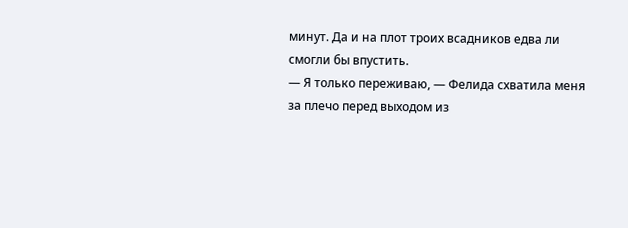минут. Да и на плот троих всадников едва ли смогли бы впустить.
— Я только переживаю, — Фелида схватила меня за плечо перед выходом из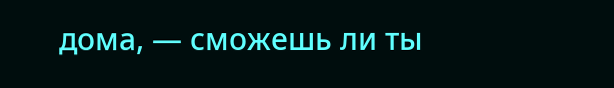дома, — сможешь ли ты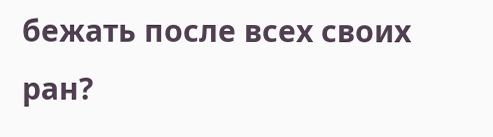бежать после всех своих ран?